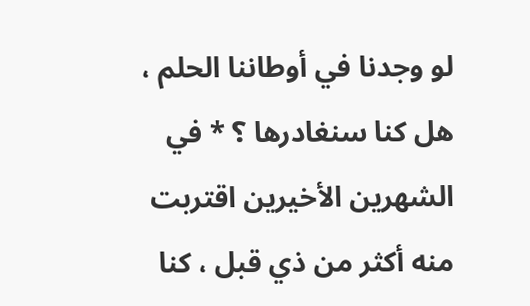لو وجدنا في أوطاننا الحلم ، هل كنا سنغادرها ؟ * في الشهرين الأخيرين اقتربت منه أكثر من ذي قبل ، كنا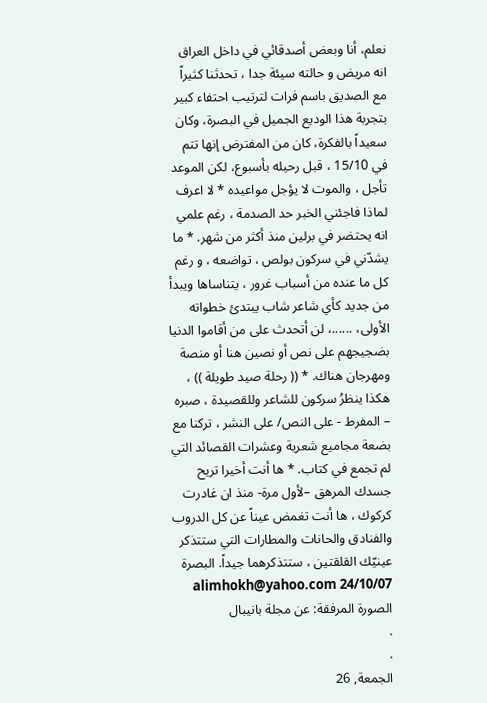نعلم، أنا وبعض أصدقائي في داخل العراق انه مريض و حالته سيئة جدا ، تحدثنا كثيراً مع الصديق باسم فرات لترتيب احتفاء كبير بتجربة هذا الوديع الجميل في البصرة، وكان سعيداً بالفكرة، كان من المفترض إنها تتم في 15/10 ، قبل رحيله بأسبوع، لكن الموعد تأجل ، والموت لا يؤجل مواعيده * لا اعرف لماذا فاجئني الخبر حد الصدمة ، رغم علمي انه يحتضر في برلين منذ أكثر من شهر. * ما يشدّني في سركون بولص ، تواضعه ، و رغم كل ما عنده من أسباب غرور ، يتناساها ويبدأ من جديد كأي شاعر شاب يبتدئ خطواته الأولى، ......، لن أتحدث على من أقاموا الدنيا بضجيجهم على نص أو نصين هنا أو منصة ومهرجان هناك. * (( رحلة صيد طويلة )) ، هكذا ينظرُ سركون للشاعر وللقصيدة ، صبره – المفرط - على النص/ على النشر ، تركنا مع بضعة مجاميع شعرية وعشرات القصائد التي لم تجمع في كتاب. * ها أنت أخيرا تريح جسدك المرهق –لأول مرة- منذ ان غادرت كركوك ، ها أنت تغمض عيناً عن كل الدروب والفنادق والحانات والمطارات التي ستتذكر عينيّك القلقتين ، ستتذكرهما جيداً. البصرة 24/10/07 alimhokh@yahoo.com الصورة المرفقة: عن مجلة بانيبال
.
.
الجمعة, 26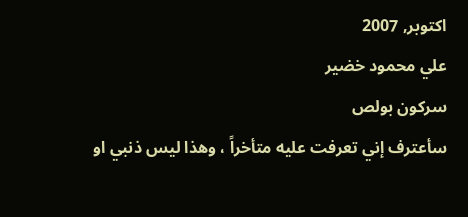اكتوبر, 2007
علي محمود خضير
سركون بولص
سأعترف إني تعرفت عليه متأخراً ، وهذا ليس ذنبي او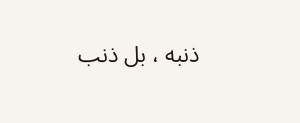ذنبه ، بل ذنب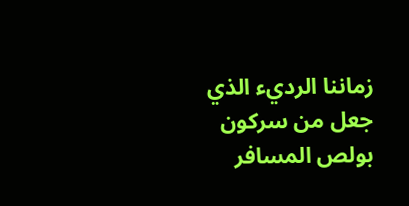زماننا الرديء الذي جعل من سركون بولص المسافر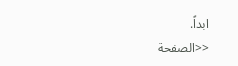ابداً.
<<الصفحة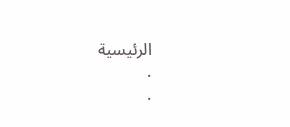الرئيسية
.
.